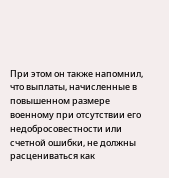При этом он также напомнил, что выплаты, начисленные в повышенном размере военному при отсутствии его недобросовестности или счетной ошибки, не должны расцениваться как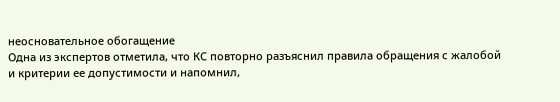неосновательное обогащение
Одна из экспертов отметила, что КС повторно разъяснил правила обращения с жалобой и критерии ее допустимости и напомнил,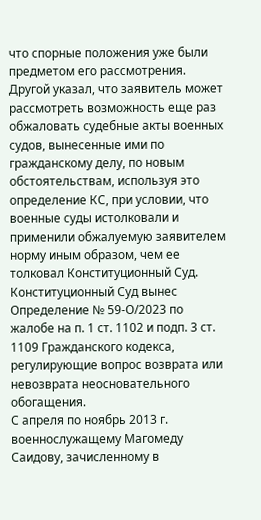что спорные положения уже были предметом его рассмотрения. Другой указал, что заявитель может рассмотреть возможность еще раз обжаловать судебные акты военных судов, вынесенные ими по гражданскому делу, по новым обстоятельствам, используя это определение КС, при условии, что военные суды истолковали и применили обжалуемую заявителем норму иным образом, чем ее толковал Конституционный Суд.
Конституционный Суд вынес Определение № 59-О/2023 по жалобе на п. 1 ст. 1102 и подп. 3 ст. 1109 Гражданского кодекса, регулирующие вопрос возврата или невозврата неосновательного обогащения.
С апреля по ноябрь 2013 г. военнослужащему Магомеду Саидову, зачисленному в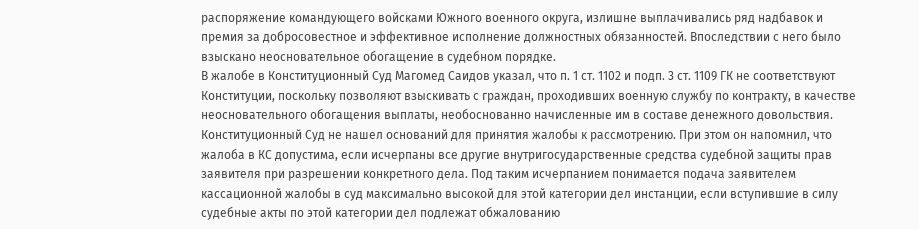распоряжение командующего войсками Южного военного округа, излишне выплачивались ряд надбавок и премия за добросовестное и эффективное исполнение должностных обязанностей. Впоследствии с него было взыскано неосновательное обогащение в судебном порядке.
В жалобе в Конституционный Суд Магомед Саидов указал, что п. 1 ст. 1102 и подп. 3 ст. 1109 ГК не соответствуют Конституции, поскольку позволяют взыскивать с граждан, проходивших военную службу по контракту, в качестве неосновательного обогащения выплаты, необоснованно начисленные им в составе денежного довольствия.
Конституционный Суд не нашел оснований для принятия жалобы к рассмотрению. При этом он напомнил, что жалоба в КС допустима, если исчерпаны все другие внутригосударственные средства судебной защиты прав заявителя при разрешении конкретного дела. Под таким исчерпанием понимается подача заявителем кассационной жалобы в суд максимально высокой для этой категории дел инстанции, если вступившие в силу судебные акты по этой категории дел подлежат обжалованию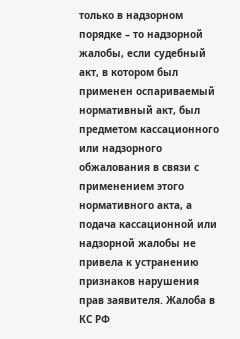только в надзорном порядке – то надзорной жалобы, если судебный акт, в котором был применен оспариваемый нормативный акт, был предметом кассационного или надзорного обжалования в связи с применением этого нормативного акта, а подача кассационной или надзорной жалобы не привела к устранению признаков нарушения прав заявителя. Жалоба в КС РФ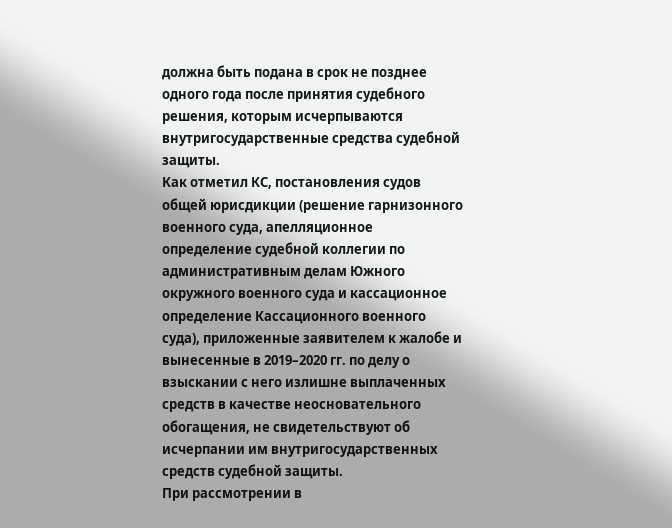должна быть подана в срок не позднее одного года после принятия судебного решения, которым исчерпываются внутригосударственные средства судебной защиты.
Как отметил КС, постановления судов общей юрисдикции (решение гарнизонного военного суда, апелляционное определение судебной коллегии по административным делам Южного окружного военного суда и кассационное определение Кассационного военного суда), приложенные заявителем к жалобе и вынесенные в 2019–2020 гг. по делу о взыскании с него излишне выплаченных средств в качестве неосновательного обогащения, не свидетельствуют об исчерпании им внутригосударственных средств судебной защиты.
При рассмотрении в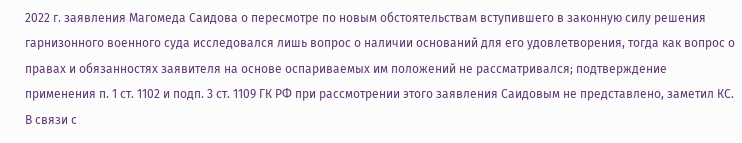2022 г. заявления Магомеда Саидова о пересмотре по новым обстоятельствам вступившего в законную силу решения гарнизонного военного суда исследовался лишь вопрос о наличии оснований для его удовлетворения, тогда как вопрос о правах и обязанностях заявителя на основе оспариваемых им положений не рассматривался; подтверждение применения п. 1 ст. 1102 и подп. 3 ст. 1109 ГК РФ при рассмотрении этого заявления Саидовым не представлено, заметил КС. В связи с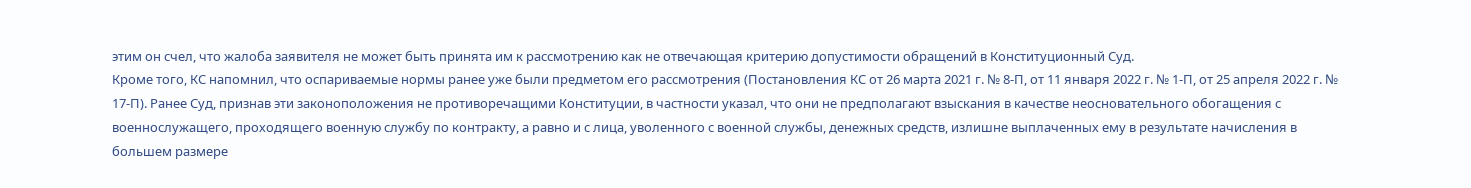этим он счел, что жалоба заявителя не может быть принята им к рассмотрению как не отвечающая критерию допустимости обращений в Конституционный Суд.
Кроме того, КС напомнил, что оспариваемые нормы ранее уже были предметом его рассмотрения (Постановления КС от 26 марта 2021 г. № 8-П, от 11 января 2022 г. № 1-П, от 25 апреля 2022 г. № 17-П). Ранее Суд, признав эти законоположения не противоречащими Конституции, в частности указал, что они не предполагают взыскания в качестве неосновательного обогащения с военнослужащего, проходящего военную службу по контракту, а равно и с лица, уволенного с военной службы, денежных средств, излишне выплаченных ему в результате начисления в большем размере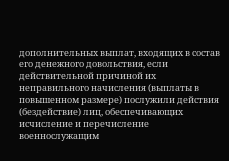дополнительных выплат, входящих в состав его денежного довольствия, если действительной причиной их неправильного начисления (выплаты в повышенном размере) послужили действия (бездействие) лиц, обеспечивающих исчисление и перечисление военнослужащим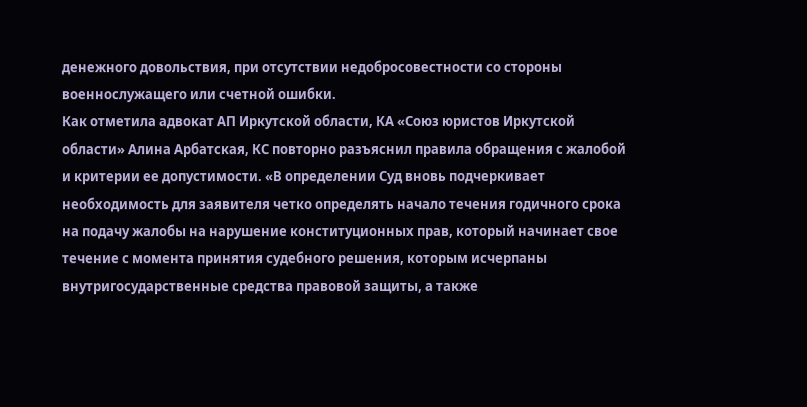денежного довольствия, при отсутствии недобросовестности со стороны военнослужащего или счетной ошибки.
Как отметила адвокат АП Иркутской области, КА «Союз юристов Иркутской области» Алина Арбатская, КС повторно разъяснил правила обращения с жалобой и критерии ее допустимости. «В определении Суд вновь подчеркивает необходимость для заявителя четко определять начало течения годичного срока на подачу жалобы на нарушение конституционных прав, который начинает свое течение с момента принятия судебного решения, которым исчерпаны внутригосударственные средства правовой защиты, а также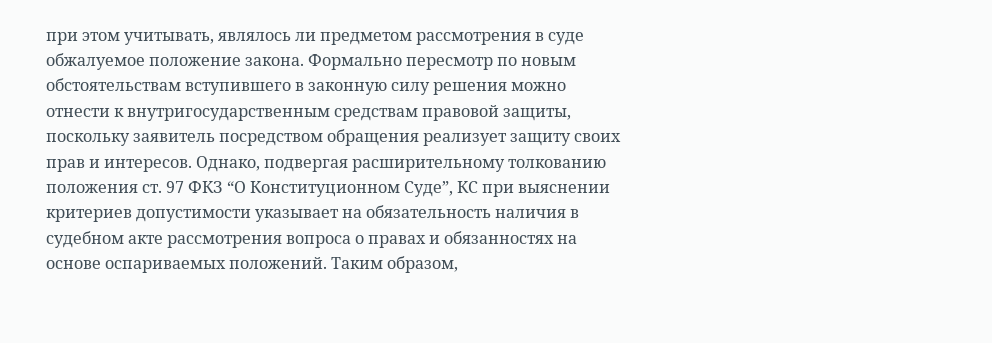при этом учитывать, являлось ли предметом рассмотрения в суде обжалуемое положение закона. Формально пересмотр по новым обстоятельствам вступившего в законную силу решения можно отнести к внутригосударственным средствам правовой защиты, поскольку заявитель посредством обращения реализует защиту своих прав и интересов. Однако, подвергая расширительному толкованию положения ст. 97 ФКЗ “О Конституционном Суде”, КС при выяснении критериев допустимости указывает на обязательность наличия в судебном акте рассмотрения вопроса о правах и обязанностях на основе оспариваемых положений. Таким образом,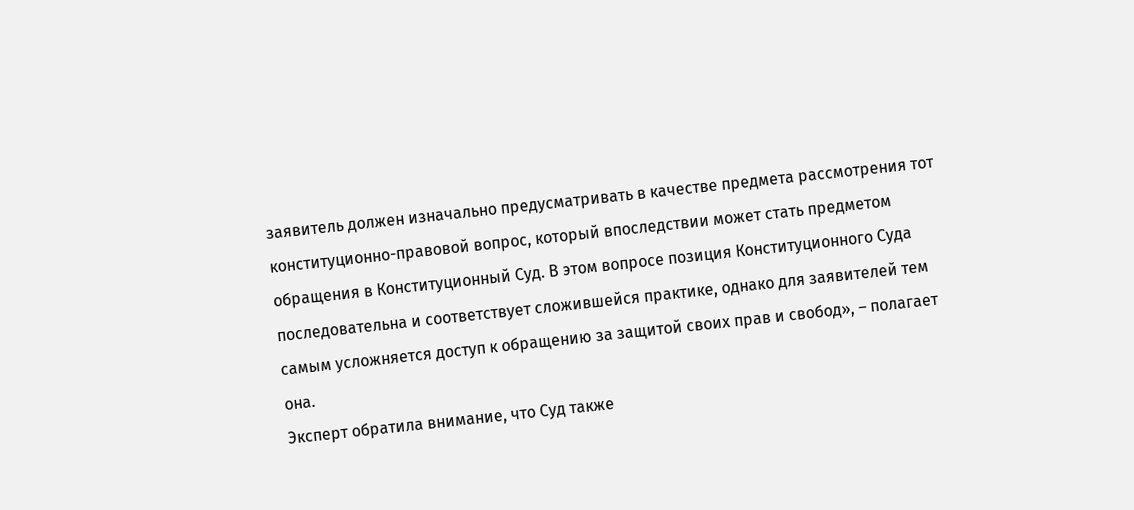заявитель должен изначально предусматривать в качестве предмета рассмотрения тот конституционно-правовой вопрос, который впоследствии может стать предметом обращения в Конституционный Суд. В этом вопросе позиция Конституционного Суда последовательна и соответствует сложившейся практике, однако для заявителей тем самым усложняется доступ к обращению за защитой своих прав и свобод», – полагает она.
Эксперт обратила внимание, что Суд также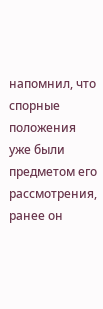напомнил, что спорные положения уже были предметом его рассмотрения, ранее он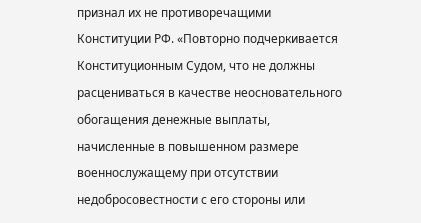признал их не противоречащими Конституции РФ. «Повторно подчеркивается Конституционным Судом, что не должны расцениваться в качестве неосновательного обогащения денежные выплаты, начисленные в повышенном размере военнослужащему при отсутствии недобросовестности с его стороны или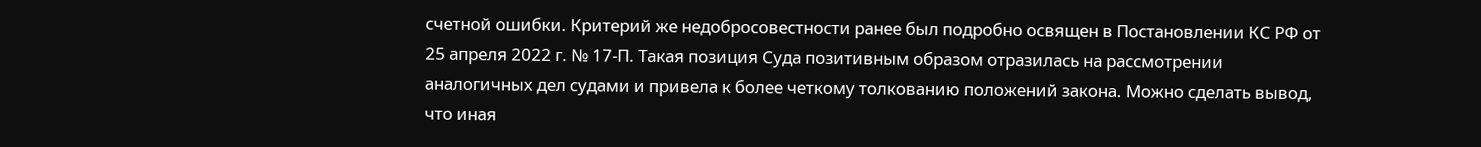счетной ошибки. Критерий же недобросовестности ранее был подробно освящен в Постановлении КС РФ от 25 апреля 2022 г. № 17-П. Такая позиция Суда позитивным образом отразилась на рассмотрении аналогичных дел судами и привела к более четкому толкованию положений закона. Можно сделать вывод, что иная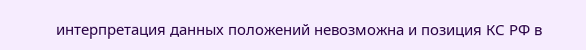интерпретация данных положений невозможна и позиция КС РФ в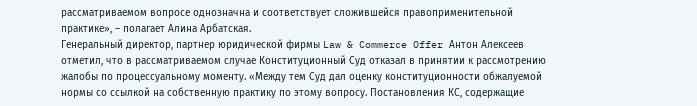рассматриваемом вопросе однозначна и соответствует сложившейся правоприменительной практике», – полагает Алина Арбатская.
Генеральный директор, партнер юридической фирмы Law & Commerce Offer Антон Алексеев отметил, что в рассматриваемом случае Конституционный Суд отказал в принятии к рассмотрению жалобы по процессуальному моменту. «Между тем Суд дал оценку конституционности обжалуемой нормы со ссылкой на собственную практику по этому вопросу. Постановления КС, содержащие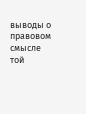выводы о правовом смысле той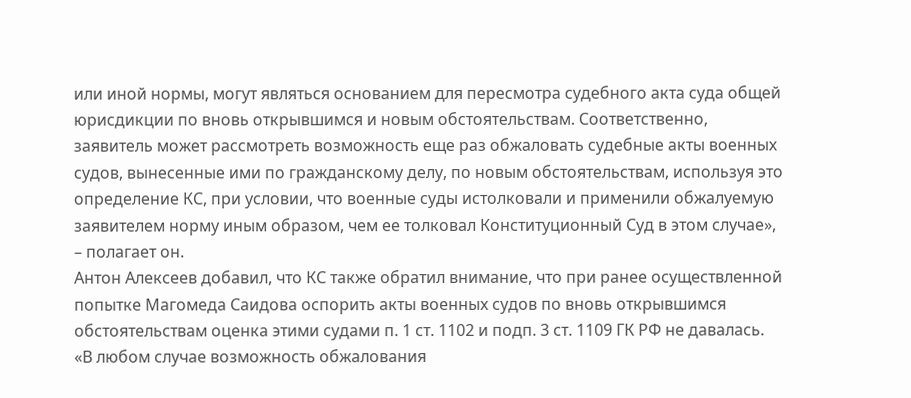или иной нормы, могут являться основанием для пересмотра судебного акта суда общей юрисдикции по вновь открывшимся и новым обстоятельствам. Соответственно, заявитель может рассмотреть возможность еще раз обжаловать судебные акты военных судов, вынесенные ими по гражданскому делу, по новым обстоятельствам, используя это определение КС, при условии, что военные суды истолковали и применили обжалуемую заявителем норму иным образом, чем ее толковал Конституционный Суд в этом случае», – полагает он.
Антон Алексеев добавил, что КС также обратил внимание, что при ранее осуществленной попытке Магомеда Саидова оспорить акты военных судов по вновь открывшимся обстоятельствам оценка этими судами п. 1 ст. 1102 и подп. 3 ст. 1109 ГК РФ не давалась. «В любом случае возможность обжалования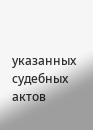указанных судебных актов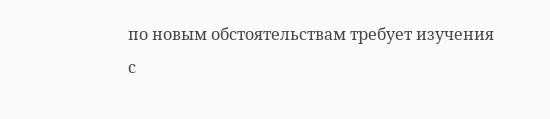по новым обстоятельствам требует изучения с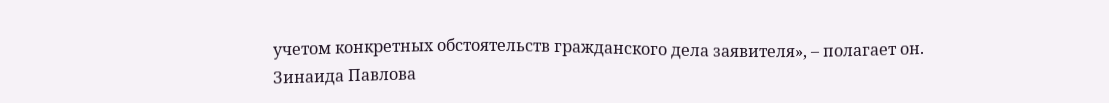учетом конкретных обстоятельств гражданского дела заявителя», – полагает он.
Зинаида Павлова